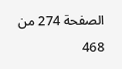الصفحة 274 من 468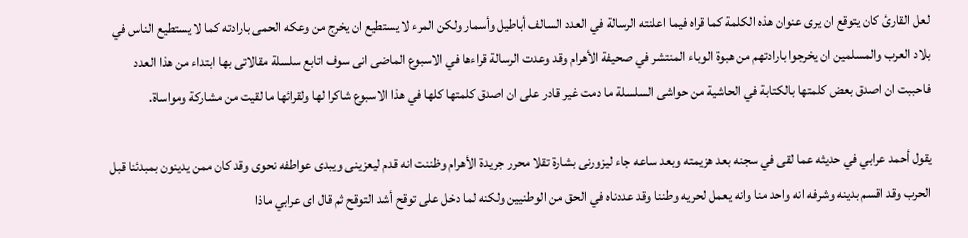لعل القارئ كان يتوقع ان يرى عنوان هذه الكلمة كما قراه فيما اعلنته الرسالة في العدد السالف أباطيل وأسمار ولكن المرء لا يستطيع ان يخرج من وعكه الحمى بارادته كما لا يستطيع الناس في بلاد العرب والمسلمين ان يخرجوا بارادتهم من هبوة الوباء المنتشر في صحيفة الأهرام وقد وعدت الرسالة قراءها في الاسبوع الماضى انى سوف اتابع سلسلة مقالاتى بها ابتداء من هذا العدد فاحببت ان اصدق بعض كلمتها بالكتابة في الحاشية من حواشى السلسلة ما دمت غير قادر على ان اصدق كلمتها كلها في هذا الاسبوع شاكرا لها ولقرائها ما لقيت من مشاركة ومواساة.

يقول أحمد عرابي في حديثه عما لقى في سجنه بعد هزيمته وبعد ساعه جاء ليزورنى بشارة تقلا محرر جريدة الأهرام وظننت انه قدم ليعزينى ويبدى عواطفه نحوى وقد كان ممن يدينون بمبدئنا قبل الحرب وقد اقسم بدينه وشرفه انه واحد منا وانه يعمل لحريه وطننا وقد عددناه في الحق من الوطنيين ولكنه لما دخل على توقح أشد التوقح ثم قال اى عرابي ماذا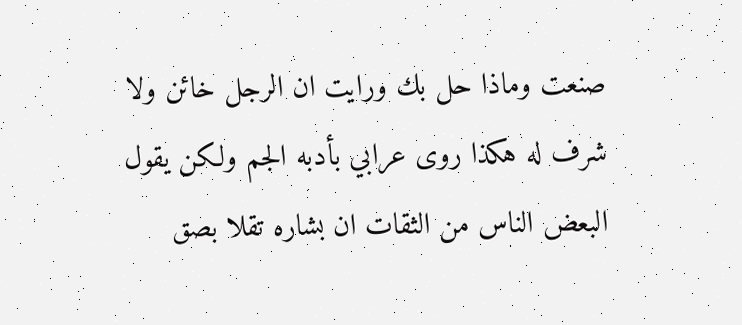صنعت وماذا حل بك ورايت ان الرجل خائن ولا شرف له هكذا روى عرابي بأدبه الجم ولكن يقول البعض الناس من الثقات ان بشاره تقلا بصق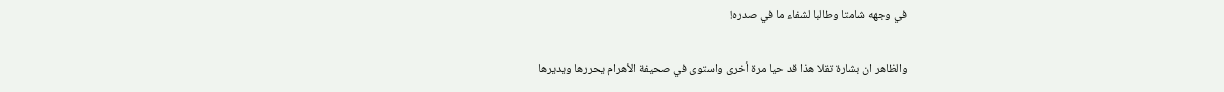في وجهه شامتا وطالبا لشفاء ما في صدره!

والظاهر ان بشارة تقلا هذا قد حيا مرة أخرى واستوى في صحيفة الأهرام يحررها ويديرها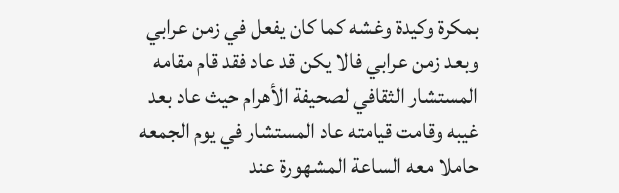بمكرة وكيدة وغشه كما كان يفعل في زمن عرابي وبعد زمن عرابي فالا يكن قد عاد فقد قام مقامه المستشار الثقافي لصحيفة الأهرام حيث عاد بعد غيبه وقامت قيامته عاد المستشار في يوم الجمعه حاملا معه الساعة المشهورة عند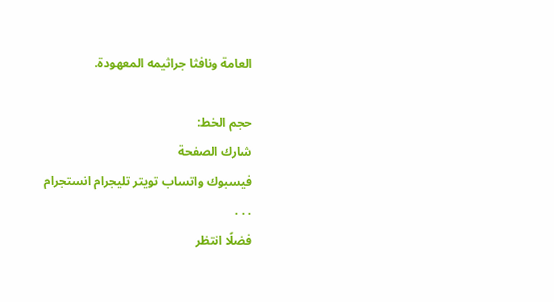العامة ونافثا جراثيمه المعهودة.

حجم الخط:
شارك الصفحة
فيسبوك واتساب تويتر تليجرام انستجرام
. . .
فضلًا انتظر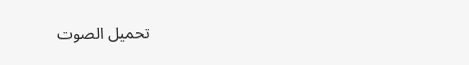تحميل الصوت